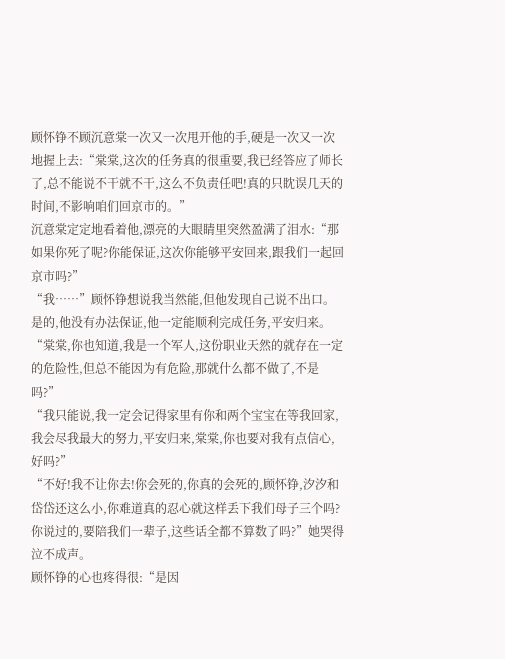顾怀铮不顾沉意棠一次又一次甩开他的手,硬是一次又一次地握上去:“棠棠,这次的任务真的很重要,我已经答应了师长了,总不能说不干就不干,这么不负责任吧!真的只眈误几天的时间,不影响咱们回京市的。”
沉意棠定定地看着他,漂亮的大眼睛里突然盈满了泪水:“那如果你死了呢?你能保证,这次你能够平安回来,跟我们一起回京市吗?”
“我……”顾怀铮想说我当然能,但他发现自己说不出口。
是的,他没有办法保证,他一定能顺利完成任务,平安归来。
“棠棠,你也知道,我是一个军人,这份职业天然的就存在一定的危险性,但总不能因为有危险,那就什么都不做了,不是吗?”
“我只能说,我一定会记得家里有你和两个宝宝在等我回家,我会尽我最大的努力,平安归来,棠棠,你也要对我有点信心,好吗?”
“不好!我不让你去!你会死的,你真的会死的,顾怀铮,汐汐和岱岱还这么小,你难道真的忍心就这样丢下我们母子三个吗?你说过的,要陪我们一辈子,这些话全都不算数了吗?”她哭得泣不成声。
顾怀铮的心也疼得很:“是因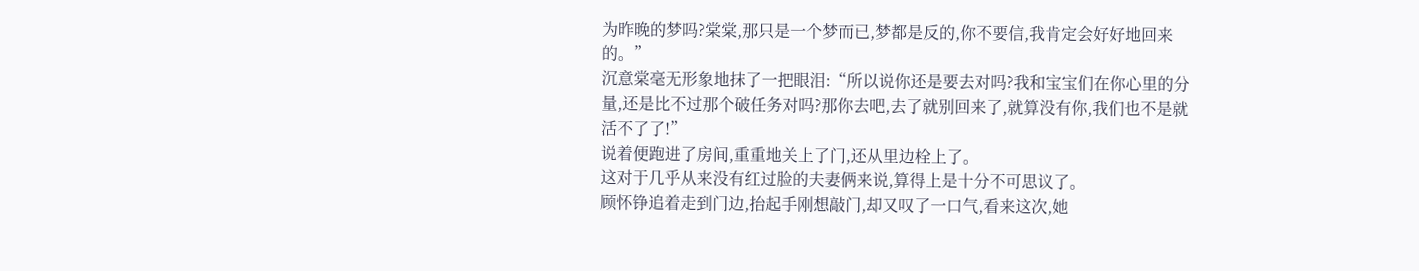为昨晚的梦吗?棠棠,那只是一个梦而已,梦都是反的,你不要信,我肯定会好好地回来的。”
沉意棠毫无形象地抹了一把眼泪:“所以说你还是要去对吗?我和宝宝们在你心里的分量,还是比不过那个破任务对吗?那你去吧,去了就别回来了,就算没有你,我们也不是就活不了了!”
说着便跑进了房间,重重地关上了门,还从里边栓上了。
这对于几乎从来没有红过脸的夫妻俩来说,算得上是十分不可思议了。
顾怀铮追着走到门边,抬起手刚想敲门,却又叹了一口气,看来这次,她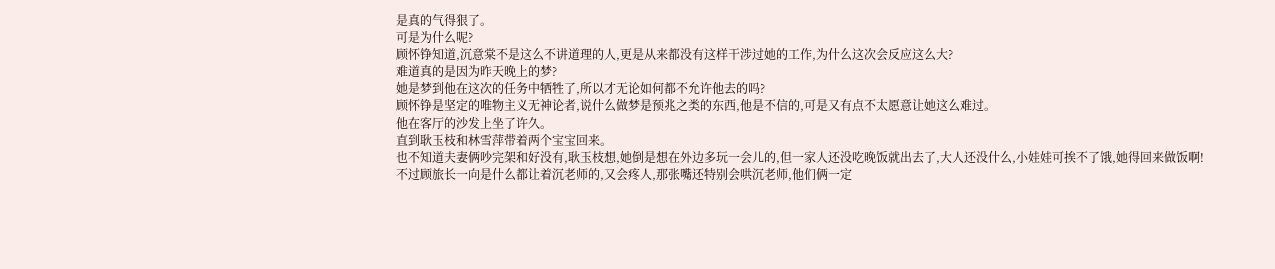是真的气得狠了。
可是为什么呢?
顾怀铮知道,沉意棠不是这么不讲道理的人,更是从来都没有这样干涉过她的工作,为什么这次会反应这么大?
难道真的是因为昨天晚上的梦?
她是梦到他在这次的任务中牺牲了,所以才无论如何都不允许他去的吗?
顾怀铮是坚定的唯物主义无神论者,说什么做梦是预兆之类的东西,他是不信的,可是又有点不太愿意让她这么难过。
他在客厅的沙发上坐了许久。
直到耿玉枝和林雪萍带着两个宝宝回来。
也不知道夫妻俩吵完架和好没有,耿玉枝想,她倒是想在外边多玩一会儿的,但一家人还没吃晚饭就出去了,大人还没什么,小娃娃可挨不了饿,她得回来做饭啊!
不过顾旅长一向是什么都让着沉老师的,又会疼人,那张嘴还特别会哄沉老师,他们俩一定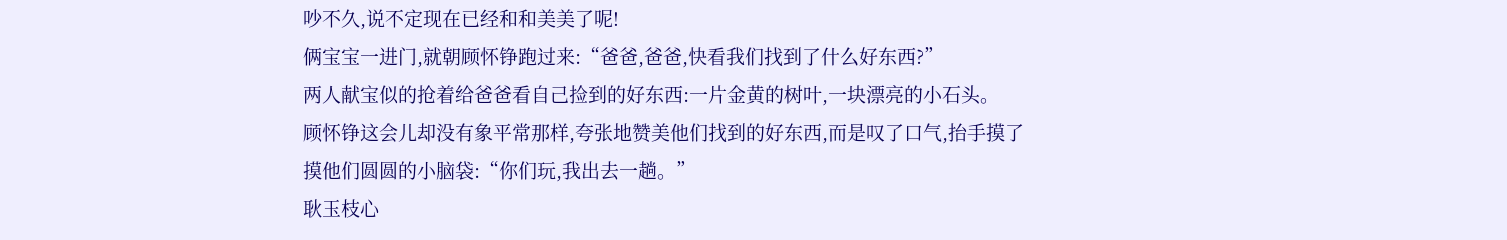吵不久,说不定现在已经和和美美了呢!
俩宝宝一进门,就朝顾怀铮跑过来:“爸爸,爸爸,快看我们找到了什么好东西?”
两人献宝似的抢着给爸爸看自己捡到的好东西:一片金黄的树叶,一块漂亮的小石头。
顾怀铮这会儿却没有象平常那样,夸张地赞美他们找到的好东西,而是叹了口气,抬手摸了摸他们圆圆的小脑袋:“你们玩,我出去一趟。”
耿玉枝心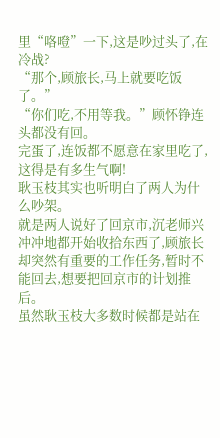里“咯噔”一下,这是吵过头了,在冷战?
“那个,顾旅长,马上就要吃饭了。”
“你们吃,不用等我。”顾怀铮连头都没有回。
完蛋了,连饭都不愿意在家里吃了,这得是有多生气啊!
耿玉枝其实也听明白了两人为什么吵架。
就是两人说好了回京市,沉老师兴冲冲地都开始收拾东西了,顾旅长却突然有重要的工作任务,暂时不能回去,想要把回京市的计划推后。
虽然耿玉枝大多数时候都是站在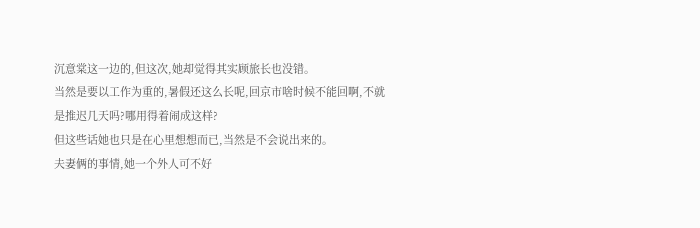沉意棠这一边的,但这次,她却觉得其实顾旅长也没错。
当然是要以工作为重的,暑假还这么长呢,回京市啥时候不能回啊,不就是推迟几天吗?哪用得着闹成这样?
但这些话她也只是在心里想想而已,当然是不会说出来的。
夫妻俩的事情,她一个外人可不好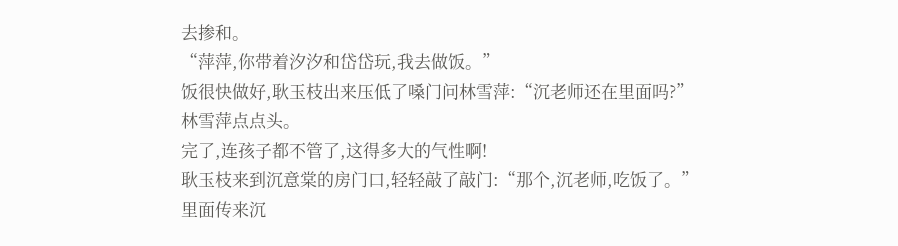去掺和。
“萍萍,你带着汐汐和岱岱玩,我去做饭。”
饭很快做好,耿玉枝出来压低了嗓门问林雪萍:“沉老师还在里面吗?”
林雪萍点点头。
完了,连孩子都不管了,这得多大的气性啊!
耿玉枝来到沉意棠的房门口,轻轻敲了敲门:“那个,沉老师,吃饭了。”
里面传来沉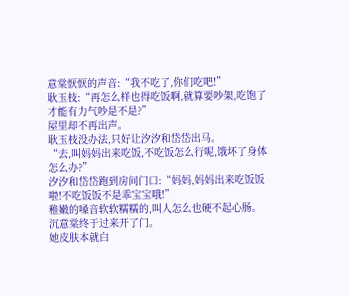意棠恹恹的声音:“我不吃了,你们吃吧!”
耿玉枝:“再怎么样也得吃饭啊,就算要吵架,吃饱了才能有力气吵是不是?”
屋里却不再出声。
耿玉枝没办法,只好让汐汐和岱岱出马。
“去,叫妈妈出来吃饭,不吃饭怎么行呢,饿坏了身体怎么办?”
汐汐和岱岱跑到房间门口:“妈妈,妈妈出来吃饭饭啦!不吃饭饭不是乖宝宝哦!”
稚嫩的嗓音软软糯糯的,叫人怎么也硬不起心肠。
沉意棠终于过来开了门。
她皮肤本就白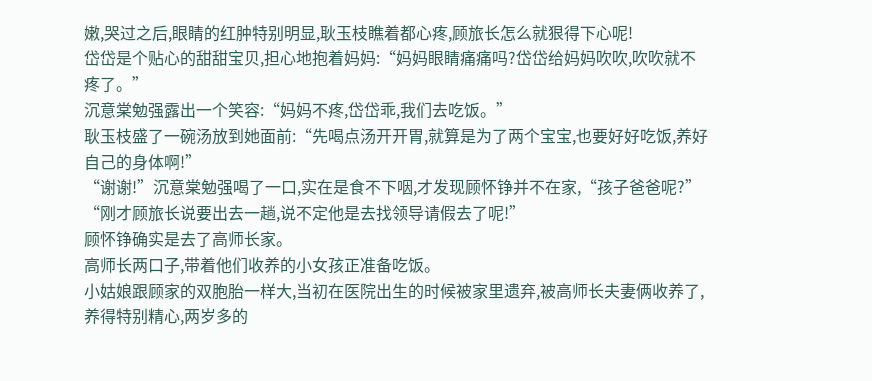嫩,哭过之后,眼睛的红肿特别明显,耿玉枝瞧着都心疼,顾旅长怎么就狠得下心呢!
岱岱是个贴心的甜甜宝贝,担心地抱着妈妈:“妈妈眼睛痛痛吗?岱岱给妈妈吹吹,吹吹就不疼了。”
沉意棠勉强露出一个笑容:“妈妈不疼,岱岱乖,我们去吃饭。”
耿玉枝盛了一碗汤放到她面前:“先喝点汤开开胃,就算是为了两个宝宝,也要好好吃饭,养好自己的身体啊!”
“谢谢!”沉意棠勉强喝了一口,实在是食不下咽,才发现顾怀铮并不在家,“孩子爸爸呢?”
“刚才顾旅长说要出去一趟,说不定他是去找领导请假去了呢!”
顾怀铮确实是去了高师长家。
高师长两口子,带着他们收养的小女孩正准备吃饭。
小姑娘跟顾家的双胞胎一样大,当初在医院出生的时候被家里遗弃,被高师长夫妻俩收养了,养得特别精心,两岁多的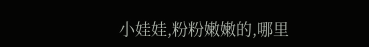小娃娃,粉粉嫩嫩的,哪里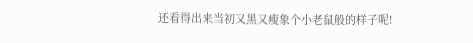还看得出来当初又黑又瘦象个小老鼠般的样子呢!